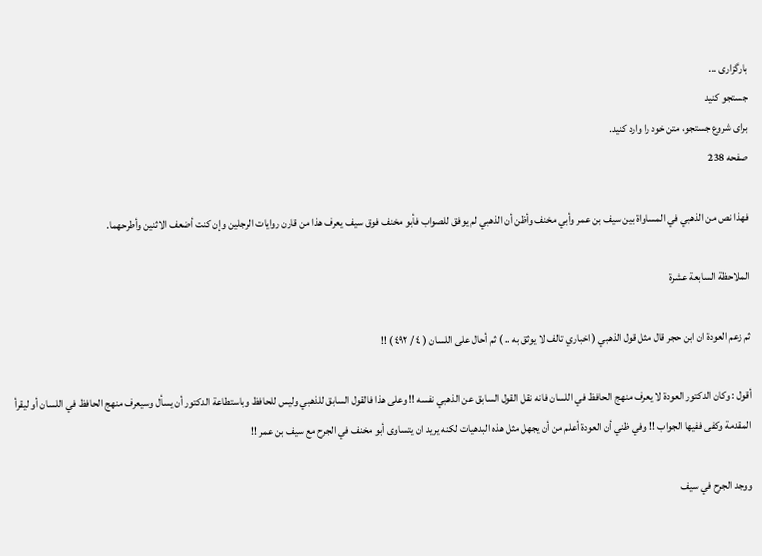بارگزاری ...
جستجو کنید
برای شروع جستجو، متن خود را وارد کنید.
صفحه 238

فهذا نص من الذهبي في المساواة بين سيف بن عمر وأبي مخنف وأظن أن الذهبي لم يوفق للصواب فأبو مخنف فوق سيف يعرف هذا من قارن روايات الرجلين وإن كنت أضعف الاثنين وأطرحهما.

الملاحظة السابعة عشرة

ثم زعم العودة ان ابن حجر قال مثل قول الذهبي ( اخباري تالف لا يوثق به .. ) ثم أحال على اللسان ( ٤ / ٤٩٢ ) !!

أقول : وكان الدكتور العودة لا يعرف منهج الحافظ في اللسان فانه نقل القول السابق عن الذهبي نفسه !! وعلى هذا فالقول السابق للذهبي وليس للحافظ وباستطاعة الدكتور أن يسأل وسيعرف منهج الحافظ في اللسان أو ليقرأ المقدمة وكفى ففيها الجواب !! وفي ظني أن العودة أعلم من أن يجهل مثل هذه البدهيات لكنه يريد ان يتساوى أبو مخنف في الجرح مع سيف بن عمر !!

ووجد الجرح في سيف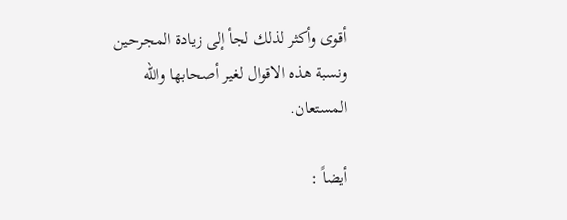أقوى وأكثر لذلك لجأ إلى زيادة المجرحين ونسبة هذه الاقوال لغير أصحابها والله المستعان.

أيضاً :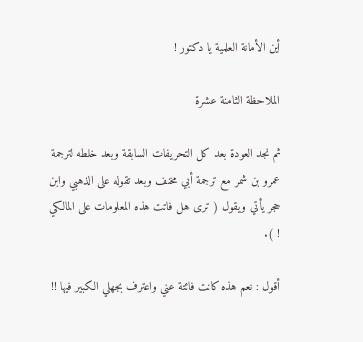أين الأمانة العلمية يا دكتور !

الملاحظة الثامنة عشرة

ثم نجد العودة بعد كل التحريفات السابقة وبعد خلطه لترجمة عمرو بن شمر مع ترجمة أبي مخنف وبعد تقوله على الذهبي وابن حجر يأتي ويقول ( ترى هل فاتت هذه المعلومات على المالكي ! ).

أقول : نعم هذه كانت فائتة عني واعترف بجهلي الكبير فيها !!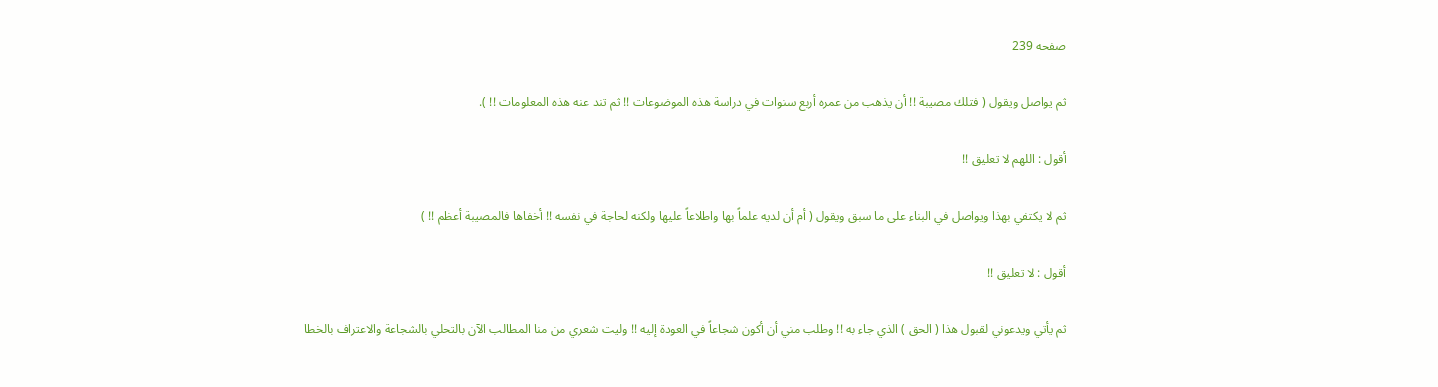صفحه 239

ثم يواصل ويقول ( فتلك مصيبة !! أن يذهب من عمره أربع سنوات في دراسة هذه الموضوعات !! ثم تند عنه هذه المعلومات !! ).

أقول : اللهم لا تعليق !!

ثم لا يكتفي بهذا ويواصل في البناء على ما سبق ويقول ( أم أن لديه علماً بها واطلاعاً عليها ولكنه لحاجة في نفسه !! أخفاها فالمصيبة أعظم !! )

أقول : لا تعليق !!

ثم يأتي ويدعوني لقبول هذا ( الحق ) الذي جاء به !! وطلب مني أن أكون شجاعاً في العودة إليه !! وليت شعري من منا المطالب الآن بالتحلي بالشجاعة والاعتراف بالخطا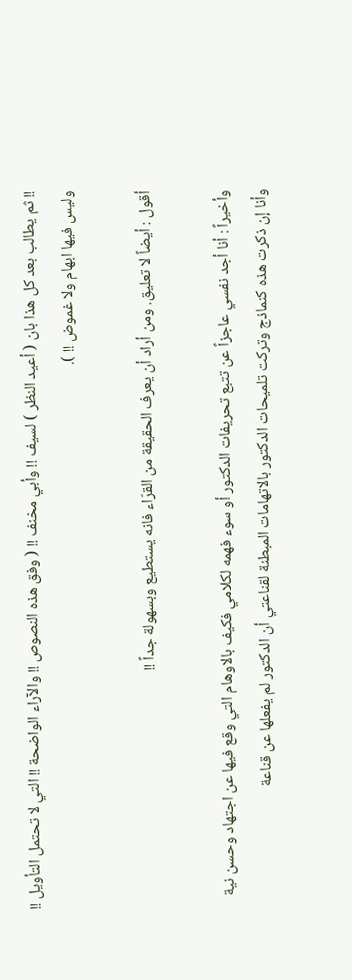!! ثم يطالب بعد كل هذا بان ( أعيد النظر ) لسيف !! وأبي مخنف !! ( وفق هذه النصوص !! والآراء الواضحة !! التي لا تحتمل التأويل !! وليس فيها ابهام ولا غموض !! ).

أقول : أيضاً لا تعليق. ومن أراد أن يعرف الحقيقة من القرّاء فانه يستطيع وبسهولة جداً !!

وأخيراً : أنا أجد نفسي عاجزاً عن تتبع تحريفات الدكتور أو سوء فهمه لكلامي فكيف بالاوهام التي وقع فيها عن اجتهاد وحسن نية وأنا إن ذكرت هذه كنماذج وتركت تلميحات الدكتور بالاتهامات المبطنة لقناعتي أن الدكتور لم يفعلها عن قناعة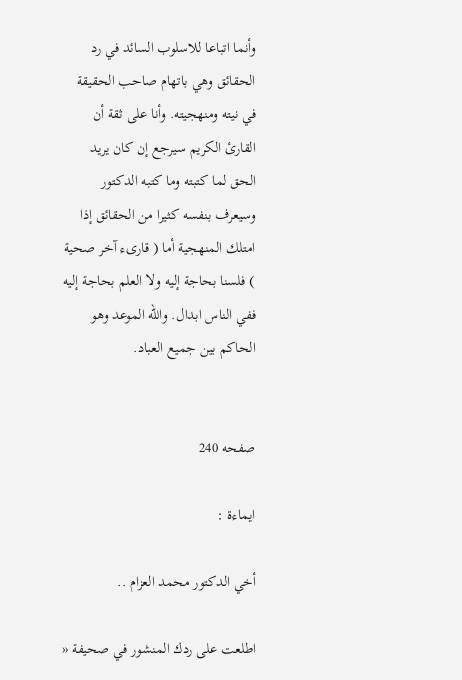وأنما اتباعا للاسلوب السائد في رد الحقائق وهي باتهام صاحب الحقيقة في نيته ومنهجيته. وأنا على ثقة أن القارئ الكريم سيرجع إن كان يريد الحق لما كتبته وما كتبه الدكتور وسيعرف بنفسه كثيرا من الحقائق إذا امتلك المنهجية أما ( قارىء آخر صحية ) فلسنا بحاجة إليه ولا العلم بحاجة إليه ففي الناس ابدال. والله الموعد وهو الحاكم بين جميع العباد.


صفحه 240

ايماءة :

أخي الدكتور محمد العزام ..

اطلعت على ردك المنشور في صحيفة «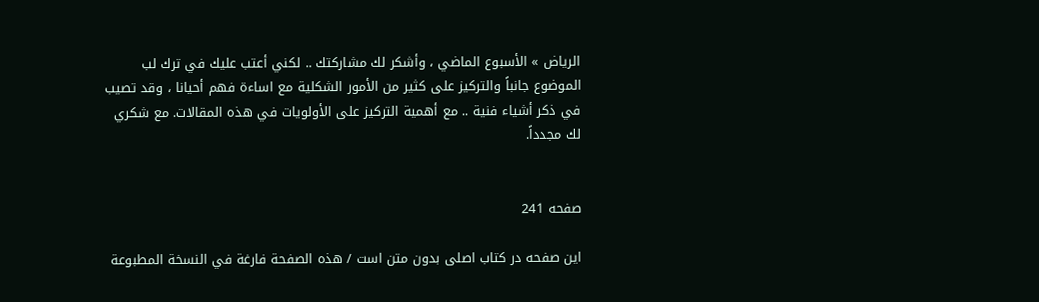الرياض » الأسبوع الماضي ، وأشكر لك مشاركتك .. لكني أعتب عليك في ترك لب الموضوع جانباً والتركيز على كثير من الأمور الشكلية مع اساءة فهم أحيانا ، وقد تصيب في ذكر أشياء فنية .. مع أهمية التركيز على الأولويات في هذه المقالات. مع شكري لك مجدداً.


صفحه 241

این صفحه در کتاب اصلی بدون متن است / هذه الصفحة فارغة في النسخة المطبوعة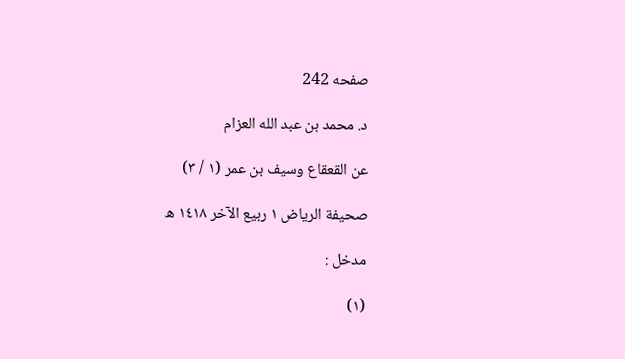صفحه 242

د. محمد بن عبد الله العزام

عن القعقاع وسيف بن عمر (١ / ٣)

صحيفة الرياض ١ ربيع الآخر ١٤١٨ ه‌

مدخل :

(١)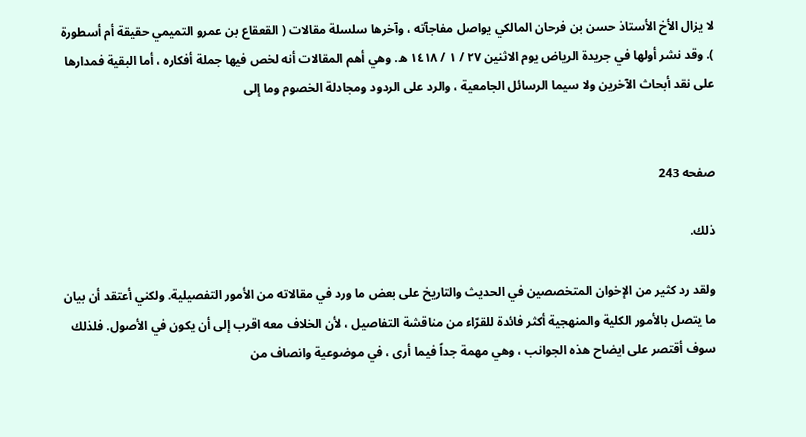لا يزال الأخ الأستاذ حسن بن فرحان المالكي يواصل مفاجآته ، وآخرها سلسلة مقالات ( القعقاع بن عمرو التميمي حقيقة أم أسطورة ). وقد نشر أولها في جريدة الرياض يوم الاثنين ٢٧ / ١ / ١٤١٨ ه‌. وهي أهم المقالات أنه لخص فيها جملة أفكاره ، أما البقية فمدارها على نقد أبحاث الآخرين ولا سيما الرسائل الجامعية ، والرد على الردود ومجادلة الخصوم وما إلى


صفحه 243

ذلك.

ولقد رد كثير من الإخوان المتخصصين في الحديث والتاريخ على بعض ما ورد في مقالاته من الأمور التفصيلية. ولكني أعتقد أن بيان ما يتصل بالأمور الكلية والمنهجية أكثر فائدة للقرّاء من مناقشة التفاصيل ، لأن الخلاف معه اقرب إلى أن يكون في الأصول. فلذلك سوف أقتصر على ايضاح هذه الجوانب ، وهي مهمة جداً فيما أرى ، في موضوعية وانصاف من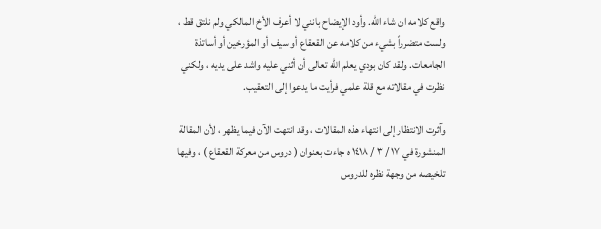واقع كلامه ان شاء الله. وأود الإيضاح بانني لا أعرف الأخ المالكي ولم نلتق قط ، ولست متضرراً بشيء من كلامه عن القعقاع أو سيف أو المؤرخين أو أساتذة الجامعات. ولقد كان بودي يعلم الله تعالى أن أثني عليه واشد على يديه ، ولكني نظرت في مقالاته مع قلة علمي فرأيت ما يدعوا إلى التعقيب.

وآثرت الانتظار إلى انتهاء هذه المقالات ، وقد انتهت الآن فيما يظهر ، لأن المقالة المنشورة في ١٧ / ٣ / ١٤١٨ ه‌ جاءت بعنوان ( دروس من معركة القعقاع ) ، وفيها تلخيصه من وجهة نظره للدروس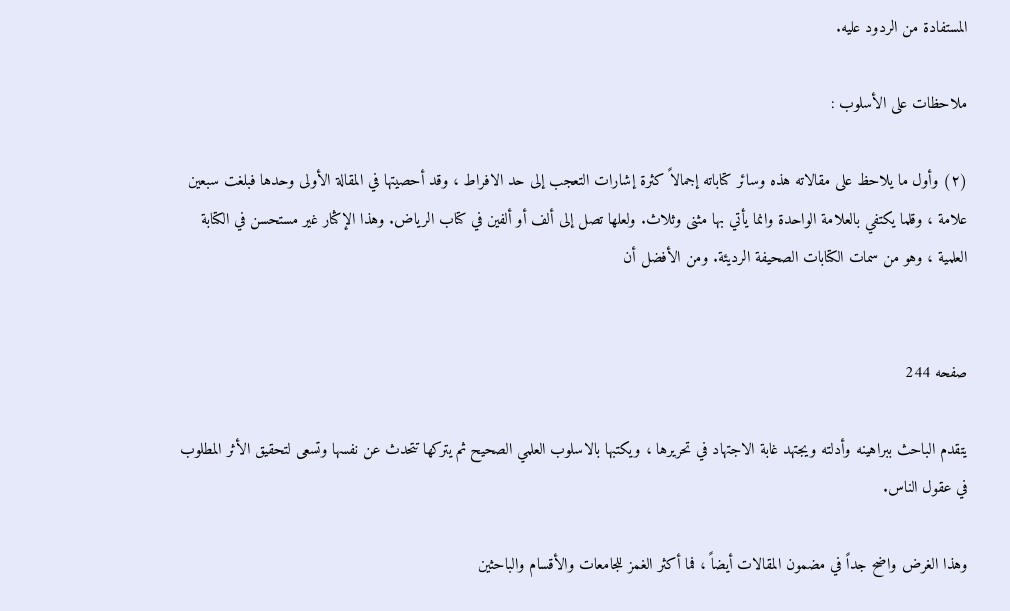المستفادة من الردود عليه.

ملاحظات على الأسلوب :

(٢) وأول ما يلاحظ على مقالاته هذه وسائر كتاباته إجمالاً كثرة إشارات التعجب إلى حد الافراط ، وقد أحصيتها في المقالة الأولى وحدها فبلغت سبعين علامة ، وقلما يكتفي بالعلامة الواحدة وانما يأتي بها مثنى وثلاث. ولعلها تصل إلى ألف أو ألفين في كتاب الرياض. وهذا الإكثار غير مستحسن في الكتابة العلمية ، وهو من سمات الكتابات الصحيفة الرديئة. ومن الأفضل أن


صفحه 244

يتقدم الباحث ببراهينه وأدلته ويجتهد غابة الاجتهاد في تحريرها ، ويكتبها بالاسلوب العلمي الصحيح ثم يتركها تتحدث عن نفسها وتسعى لتحقيق الأثر المطلوب في عقول الناس.

وهذا الغرض واضح جداً في مضمون المقالات أيضاً ، فما أكثر الغمز للجامعات والأقسام والباحثين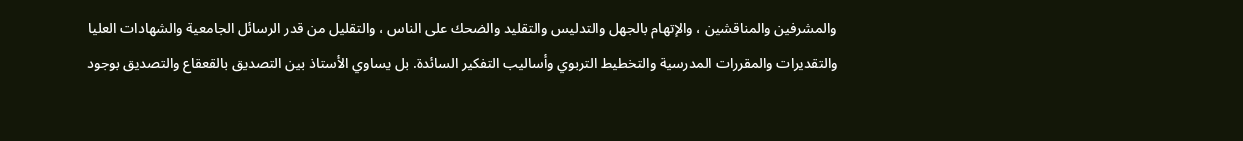والمشرفين والمناقشين ، والإتهام بالجهل والتدليس والتقليد والضحك على الناس ، والتقليل من قدر الرسائل الجامعية والشهادات العليا والتقديرات والمقررات المدرسية والتخطيط التربوي وأساليب التفكير السائدة. بل يساوي الأستاذ بين التصديق بالقعقاع والتصديق بوجود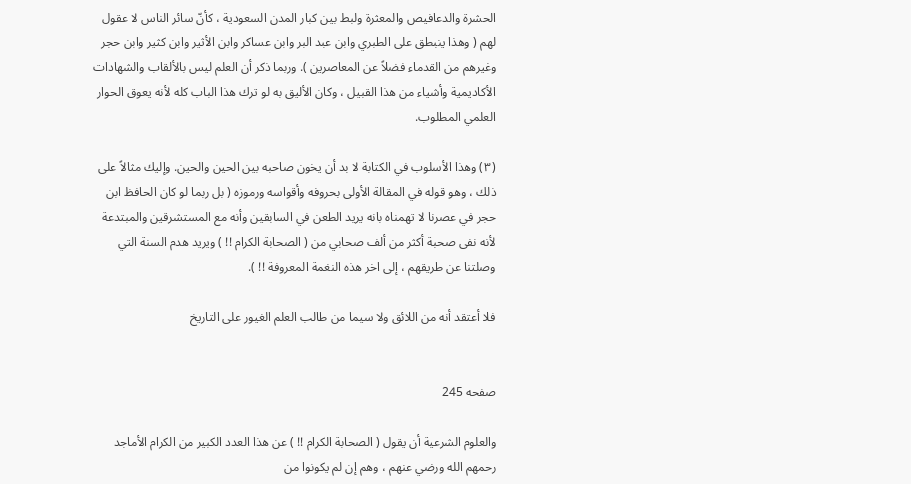الحشرة والدعافيص والمعثرة ولبط بين كبار المدن السعودية ، كأنّ سائر الناس لا عقول لهم ( وهذا ينبطق على الطبري وابن عبد البر وابن عساكر وابن الأثير وابن كثير وابن حجر وغيرهم من القدماء فضلاً عن المعاصرين ). وربما ذكر أن العلم ليس بالألقاب والشهادات الأكاديمية وأشياء من هذا القبيل ، وكان الأليق به لو ترك هذا الباب كله لأنه يعوق الحوار العلمي المطلوب.

(٣) وهذا الأسلوب في الكتابة لا بد أن يخون صاحبه بين الحين والحين. وإليك مثالاً على ذلك ، وهو قوله في المقالة الأولى بحروفه وأقواسه ورموزه ( بل ربما لو كان الحافظ ابن حجر في عصرنا لا تهمناه بانه يريد الطعن في السابقين وأنه مع المستشرقين والمبتدعة لأنه نفى صحبة أكثر من ألف صحابي من ( الصحابة الكرام !! ) ويريد هدم السنة التي وصلتنا عن طريقهم ، إلى اخر هذه النغمة المعروفة !! ).

فلا أعتقد أنه من اللائق ولا سيما من طالب العلم الغيور على التاريخ


صفحه 245

والعلوم الشرعية أن يقول ( الصحابة الكرام !! ) عن هذا العدد الكبير من الكرام الأماجد رحمهم الله ورضي عنهم ، وهم إن لم يكونوا من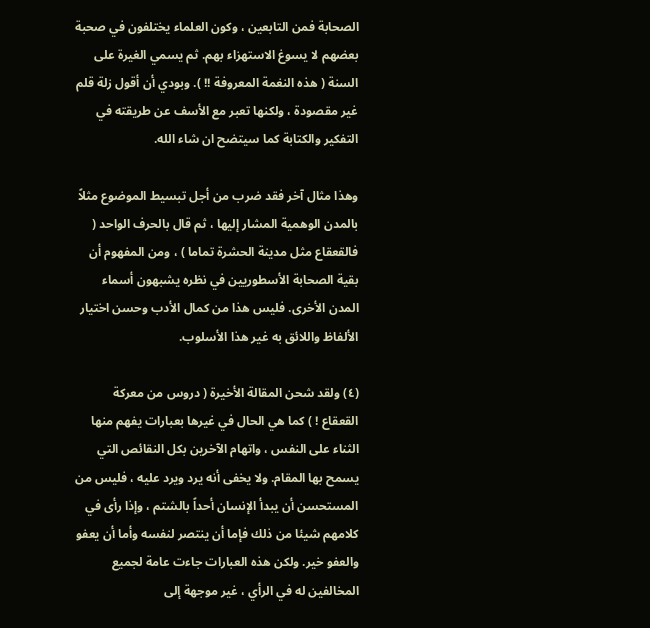الصحابة فمن التابعين ، وكون العلماء يختلفون في صحبة بعضهم لا يسوغ الاستهزاء بهم. ثم يسمي الغيرة على السنة ( هذه النغمة المعروفة !! ). وبودي أن أقول زلة قلم غير مقصودة ، ولكنها تعبر مع الأسف عن طريقته في التفكير والكتابة كما سيتضح ان شاء الله.

وهذا مثال آخر فقد ضرب من أجل تبسيط الموضوع مثلاً بالمدن الوهمية المشار إليها ، ثم قال بالحرف الواحد ( فالقعقاع مثل مدينة الحشرة تماما ) ، ومن المفهوم أن بقية الصحابة الأسطوريين في نظره يشبهون أسماء المدن الأخرى. فليس هذا من كمال الأدب وحسن اختيار الألفاظ واللائق به غير هذا الأسلوب.

(٤) ولقد شحن المقالة الأخيرة ( دروس من معركة القعقاع ! ) كما هي الحال في غيرها بعبارات يفهم منها الثناء على النفس ، واتهام الآخرين بكل النقائص التي يسمح بها المقام. ولا يخفى أنه يرد ويرد عليه ، فليس من المستحسن أن يبدأ الإنسان أحداً بالشتم ، وإذا رأى في كلامهم شيئا من ذلك فإما أن ينتصر لنفسه وأما أن يعفو والعفو خير. ولكن هذه العبارات جاءت عامة لجميع المخالفين له في الرأي ، غير موجهة إلى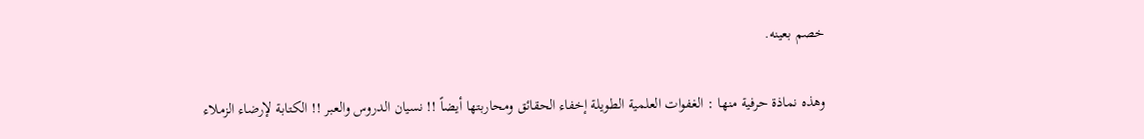خصم بعينه.

وهذه نماذة حرفية منها : الغفوات العلمية الطويلة إخفاء الحقائق ومحاربتها أيضاً !! نسيان الدروس والعبر !! الكتابة لإرضاء الزملاء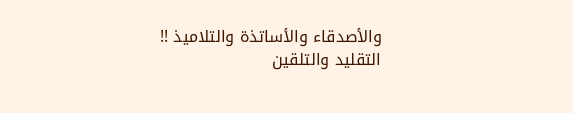والأصدقاء والأساتذة والتلاميذ !! التقليد والتلقين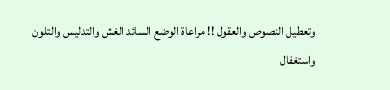وتعطيل النصوص والعقول !! مراعاة الوضع السائد الغش والتدليس والتلون واستغفال